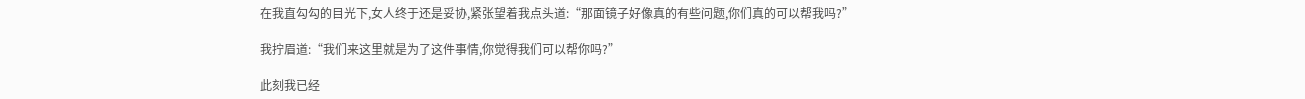在我直勾勾的目光下,女人终于还是妥协,紧张望着我点头道:“那面镜子好像真的有些问题,你们真的可以帮我吗?”

我拧眉道:“我们来这里就是为了这件事情,你觉得我们可以帮你吗?”

此刻我已经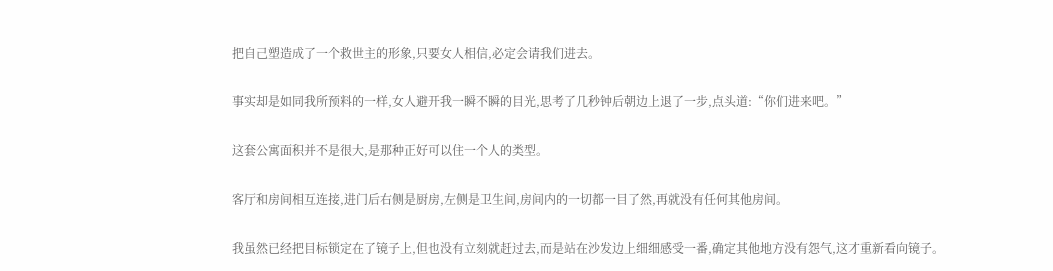把自己塑造成了一个救世主的形象,只要女人相信,必定会请我们进去。

事实却是如同我所预料的一样,女人避开我一瞬不瞬的目光,思考了几秒钟后朝边上退了一步,点头道:“你们进来吧。”

这套公寓面积并不是很大,是那种正好可以住一个人的类型。

客厅和房间相互连接,进门后右侧是厨房,左侧是卫生间,房间内的一切都一目了然,再就没有任何其他房间。

我虽然已经把目标锁定在了镜子上,但也没有立刻就赶过去,而是站在沙发边上细细感受一番,确定其他地方没有怨气,这才重新看向镜子。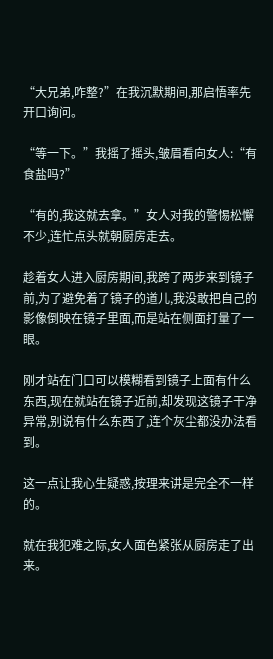“大兄弟,咋整?”在我沉默期间,那启悟率先开口询问。

“等一下。”我摇了摇头,皱眉看向女人:“有食盐吗?”

“有的,我这就去拿。”女人对我的警惕松懈不少,连忙点头就朝厨房走去。

趁着女人进入厨房期间,我跨了两步来到镜子前,为了避免着了镜子的道儿,我没敢把自己的影像倒映在镜子里面,而是站在侧面打量了一眼。

刚才站在门口可以模糊看到镜子上面有什么东西,现在就站在镜子近前,却发现这镜子干净异常,别说有什么东西了,连个灰尘都没办法看到。

这一点让我心生疑惑,按理来讲是完全不一样的。

就在我犯难之际,女人面色紧张从厨房走了出来。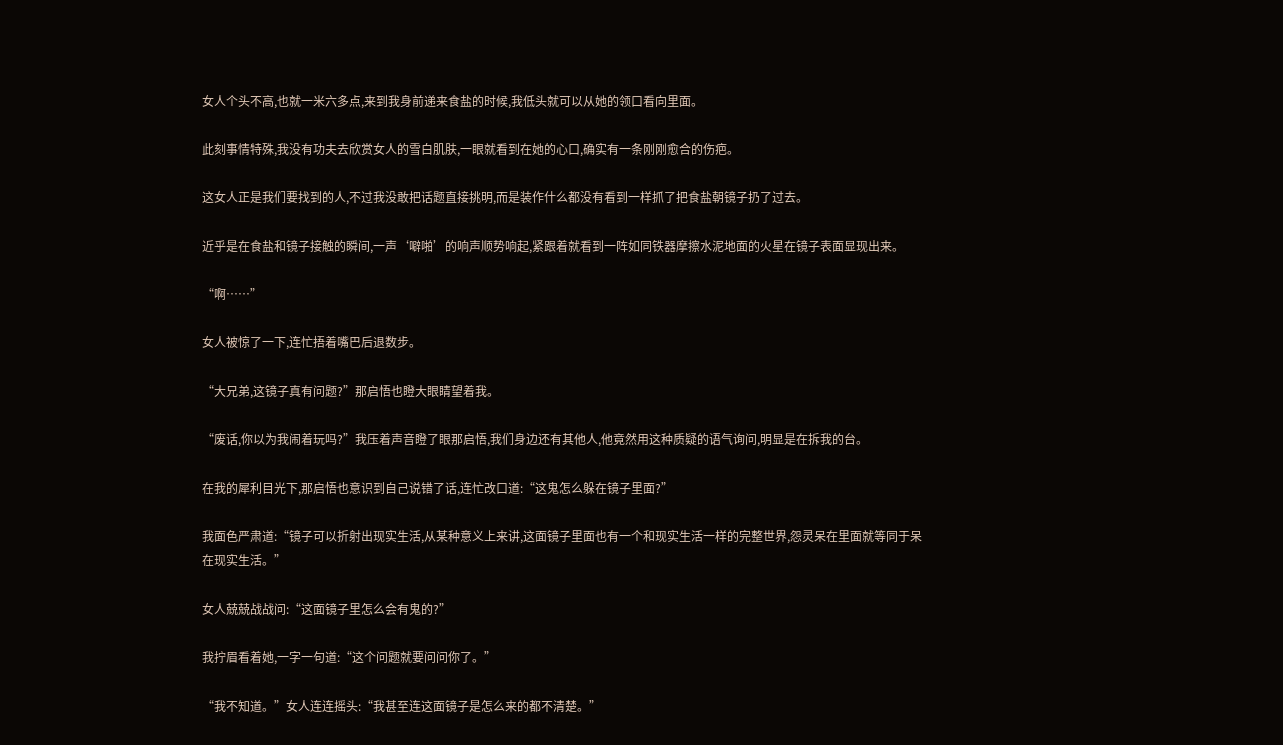女人个头不高,也就一米六多点,来到我身前递来食盐的时候,我低头就可以从她的领口看向里面。

此刻事情特殊,我没有功夫去欣赏女人的雪白肌肤,一眼就看到在她的心口,确实有一条刚刚愈合的伤疤。

这女人正是我们要找到的人,不过我没敢把话题直接挑明,而是装作什么都没有看到一样抓了把食盐朝镜子扔了过去。

近乎是在食盐和镜子接触的瞬间,一声‘噼啪’的响声顺势响起,紧跟着就看到一阵如同铁器摩擦水泥地面的火星在镜子表面显现出来。

“啊……”

女人被惊了一下,连忙捂着嘴巴后退数步。

“大兄弟,这镜子真有问题?”那启悟也瞪大眼睛望着我。

“废话,你以为我闹着玩吗?”我压着声音瞪了眼那启悟,我们身边还有其他人,他竟然用这种质疑的语气询问,明显是在拆我的台。

在我的犀利目光下,那启悟也意识到自己说错了话,连忙改口道:“这鬼怎么躲在镜子里面?”

我面色严肃道:“镜子可以折射出现实生活,从某种意义上来讲,这面镜子里面也有一个和现实生活一样的完整世界,怨灵呆在里面就等同于呆在现实生活。”

女人兢兢战战问:“这面镜子里怎么会有鬼的?”

我拧眉看着她,一字一句道:“这个问题就要问问你了。”

“我不知道。”女人连连摇头:“我甚至连这面镜子是怎么来的都不清楚。”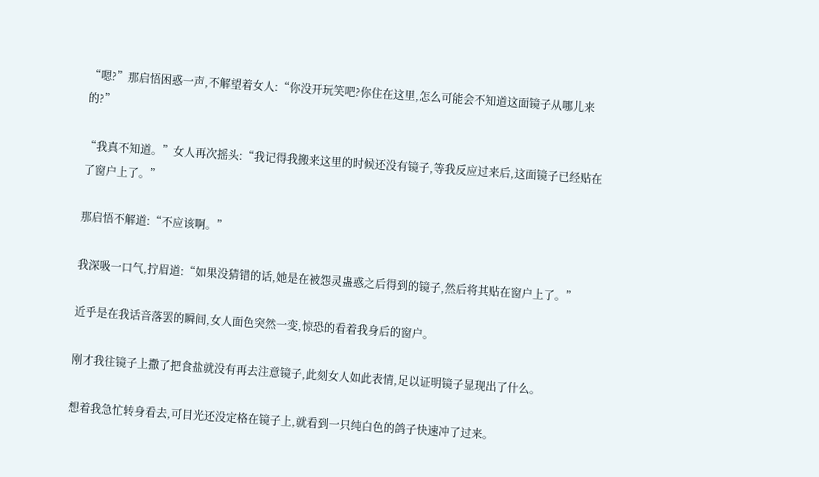“嗯?”那启悟困惑一声,不解望着女人:“你没开玩笑吧?你住在这里,怎么可能会不知道这面镜子从哪儿来的?”

“我真不知道。”女人再次摇头:“我记得我搬来这里的时候还没有镜子,等我反应过来后,这面镜子已经贴在了窗户上了。”

那启悟不解道:“不应该啊。”

我深吸一口气,拧眉道:“如果没猜错的话,她是在被怨灵蛊惑之后得到的镜子,然后将其贴在窗户上了。”

近乎是在我话音落罢的瞬间,女人面色突然一变,惊恐的看着我身后的窗户。

刚才我往镜子上撒了把食盐就没有再去注意镜子,此刻女人如此表情,足以证明镜子显现出了什么。

想着我急忙转身看去,可目光还没定格在镜子上,就看到一只纯白色的鸽子快速冲了过来。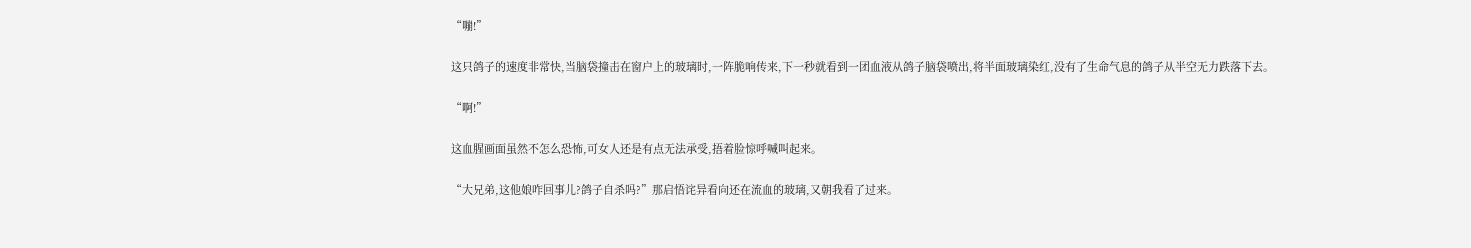“嘣!”

这只鸽子的速度非常快,当脑袋撞击在窗户上的玻璃时,一阵脆响传来,下一秒就看到一团血液从鸽子脑袋喷出,将半面玻璃染红,没有了生命气息的鸽子从半空无力跌落下去。

“啊!”

这血腥画面虽然不怎么恐怖,可女人还是有点无法承受,捂着脸惊呼喊叫起来。

“大兄弟,这他娘咋回事儿?鸽子自杀吗?”那启悟诧异看向还在流血的玻璃,又朝我看了过来。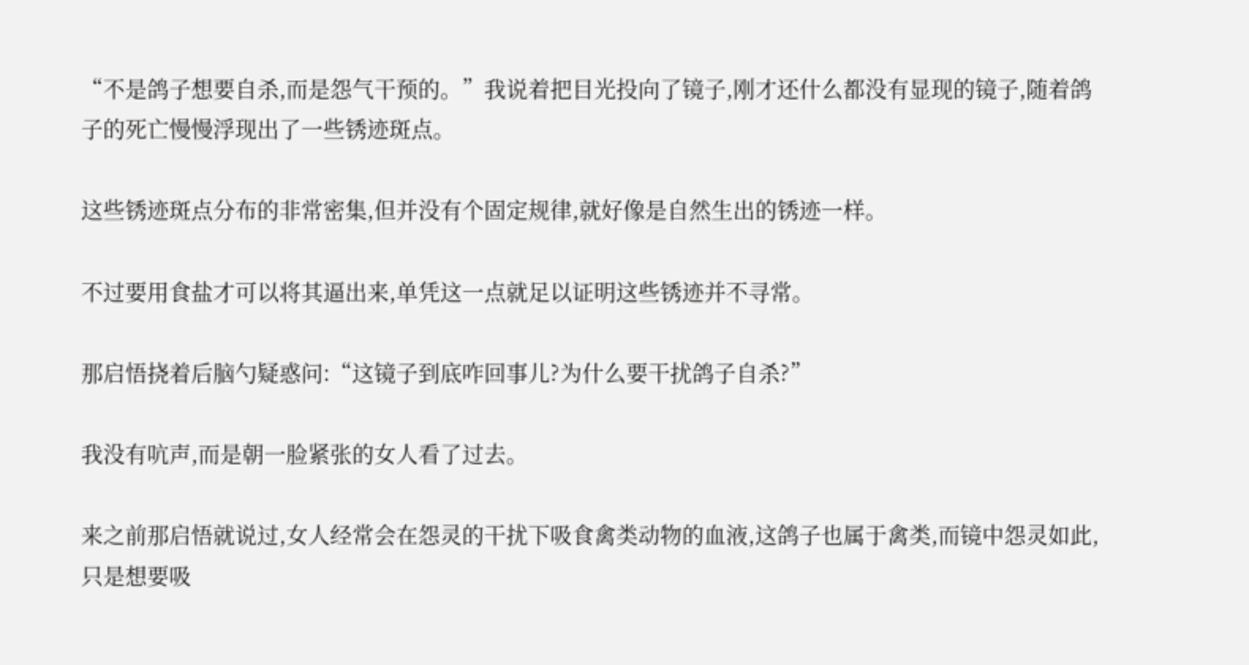“不是鸽子想要自杀,而是怨气干预的。”我说着把目光投向了镜子,刚才还什么都没有显现的镜子,随着鸽子的死亡慢慢浮现出了一些锈迹斑点。

这些锈迹斑点分布的非常密集,但并没有个固定规律,就好像是自然生出的锈迹一样。

不过要用食盐才可以将其逼出来,单凭这一点就足以证明这些锈迹并不寻常。

那启悟挠着后脑勺疑惑问:“这镜子到底咋回事儿?为什么要干扰鸽子自杀?”

我没有吭声,而是朝一脸紧张的女人看了过去。

来之前那启悟就说过,女人经常会在怨灵的干扰下吸食禽类动物的血液,这鸽子也属于禽类,而镜中怨灵如此,只是想要吸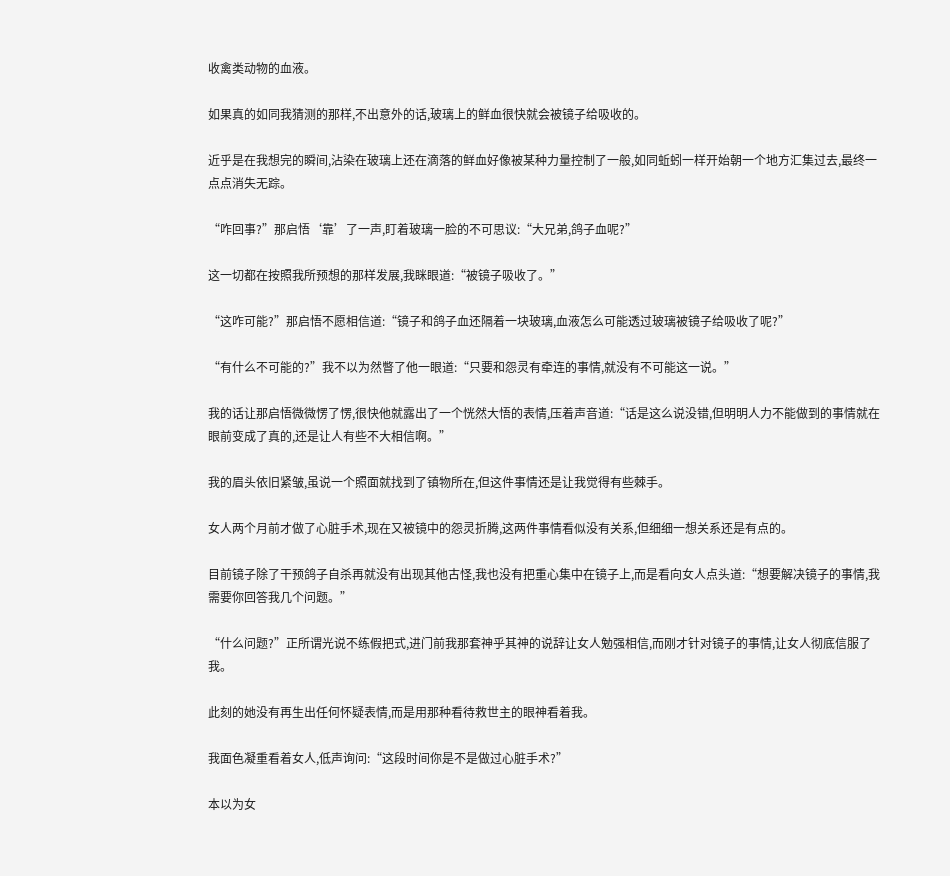收禽类动物的血液。

如果真的如同我猜测的那样,不出意外的话,玻璃上的鲜血很快就会被镜子给吸收的。

近乎是在我想完的瞬间,沾染在玻璃上还在滴落的鲜血好像被某种力量控制了一般,如同蚯蚓一样开始朝一个地方汇集过去,最终一点点消失无踪。

“咋回事?”那启悟‘靠’了一声,盯着玻璃一脸的不可思议:“大兄弟,鸽子血呢?”

这一切都在按照我所预想的那样发展,我眯眼道:“被镜子吸收了。”

“这咋可能?”那启悟不愿相信道:“镜子和鸽子血还隔着一块玻璃,血液怎么可能透过玻璃被镜子给吸收了呢?”

“有什么不可能的?”我不以为然瞥了他一眼道:“只要和怨灵有牵连的事情,就没有不可能这一说。”

我的话让那启悟微微愣了愣,很快他就露出了一个恍然大悟的表情,压着声音道:“话是这么说没错,但明明人力不能做到的事情就在眼前变成了真的,还是让人有些不大相信啊。”

我的眉头依旧紧皱,虽说一个照面就找到了镇物所在,但这件事情还是让我觉得有些棘手。

女人两个月前才做了心脏手术,现在又被镜中的怨灵折腾,这两件事情看似没有关系,但细细一想关系还是有点的。

目前镜子除了干预鸽子自杀再就没有出现其他古怪,我也没有把重心集中在镜子上,而是看向女人点头道:“想要解决镜子的事情,我需要你回答我几个问题。”

“什么问题?”正所谓光说不练假把式,进门前我那套神乎其神的说辞让女人勉强相信,而刚才针对镜子的事情,让女人彻底信服了我。

此刻的她没有再生出任何怀疑表情,而是用那种看待救世主的眼神看着我。

我面色凝重看着女人,低声询问:“这段时间你是不是做过心脏手术?”

本以为女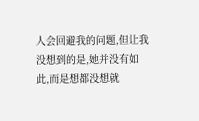人会回避我的问题,但让我没想到的是,她并没有如此,而是想都没想就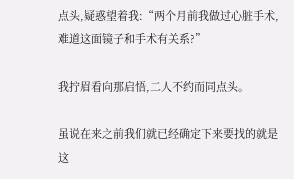点头,疑惑望着我:“两个月前我做过心脏手术,难道这面镜子和手术有关系?”

我拧眉看向那启悟,二人不约而同点头。

虽说在来之前我们就已经确定下来要找的就是这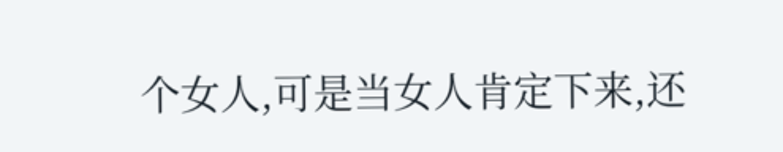个女人,可是当女人肯定下来,还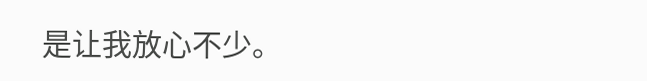是让我放心不少。